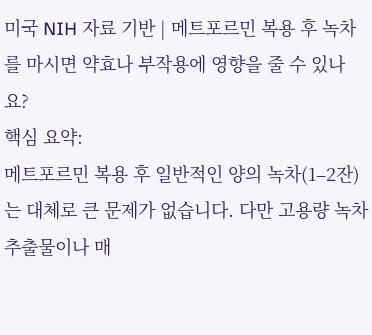미국 NIH 자료 기반 | 메트포르민 복용 후 녹차를 마시면 약효나 부작용에 영향을 줄 수 있나요?
핵심 요약:
메트포르민 복용 후 일반적인 양의 녹차(1–2잔)는 대체로 큰 문제가 없습니다. 다만 고용량 녹차 추출물이나 매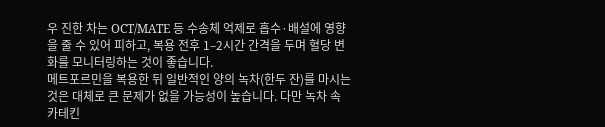우 진한 차는 OCT/MATE 등 수송체 억제로 흡수·배설에 영향을 줄 수 있어 피하고, 복용 전후 1–2시간 간격을 두며 혈당 변화를 모니터링하는 것이 좋습니다.
메트포르민을 복용한 뒤 일반적인 양의 녹차(한두 잔)를 마시는 것은 대체로 큰 문제가 없을 가능성이 높습니다. 다만 녹차 속 카테킨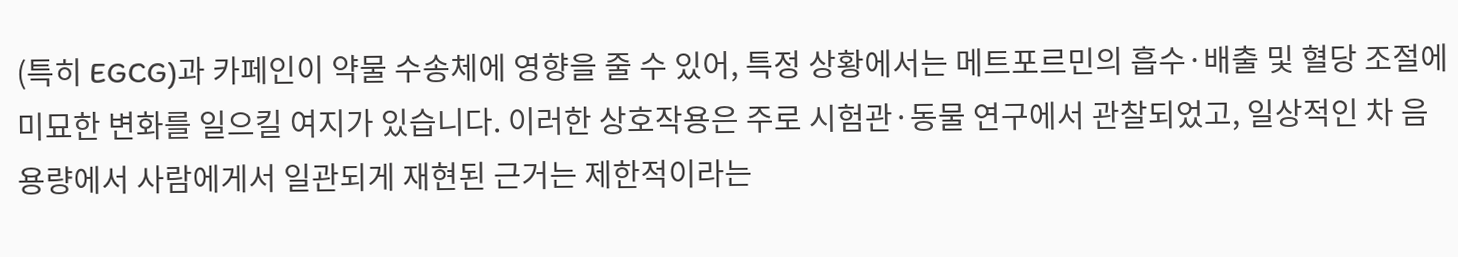(특히 EGCG)과 카페인이 약물 수송체에 영향을 줄 수 있어, 특정 상황에서는 메트포르민의 흡수·배출 및 혈당 조절에 미묘한 변화를 일으킬 여지가 있습니다. 이러한 상호작용은 주로 시험관·동물 연구에서 관찰되었고, 일상적인 차 음용량에서 사람에게서 일관되게 재현된 근거는 제한적이라는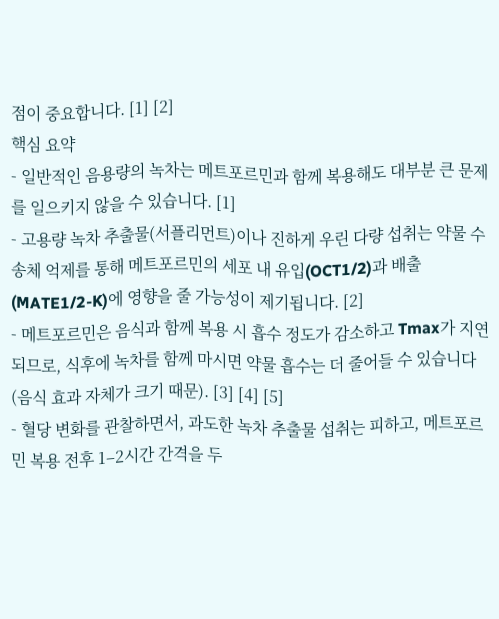점이 중요합니다. [1] [2]
핵심 요약
- 일반적인 음용량의 녹차는 메트포르민과 함께 복용해도 대부분 큰 문제를 일으키지 않을 수 있습니다. [1]
- 고용량 녹차 추출물(서플리먼트)이나 진하게 우린 다량 섭취는 약물 수송체 억제를 통해 메트포르민의 세포 내 유입(OCT1/2)과 배출(MATE1/2-K)에 영향을 줄 가능성이 제기됩니다. [2]
- 메트포르민은 음식과 함께 복용 시 흡수 정도가 감소하고 Tmax가 지연되므로, 식후에 녹차를 함께 마시면 약물 흡수는 더 줄어들 수 있습니다(음식 효과 자체가 크기 때문). [3] [4] [5]
- 혈당 변화를 관찰하면서, 과도한 녹차 추출물 섭취는 피하고, 메트포르민 복용 전후 1–2시간 간격을 두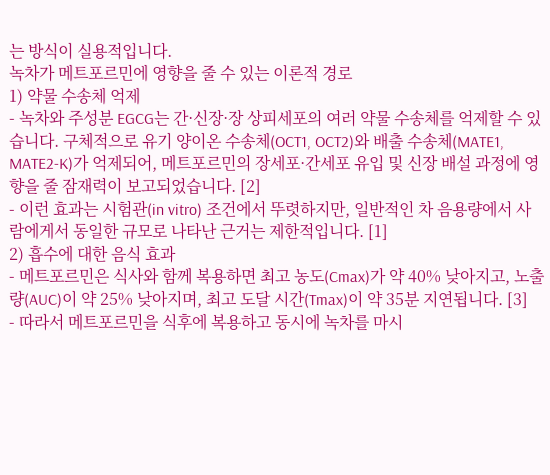는 방식이 실용적입니다.
녹차가 메트포르민에 영향을 줄 수 있는 이론적 경로
1) 약물 수송체 억제
- 녹차와 주성분 EGCG는 간·신장·장 상피세포의 여러 약물 수송체를 억제할 수 있습니다. 구체적으로 유기 양이온 수송체(OCT1, OCT2)와 배출 수송체(MATE1, MATE2-K)가 억제되어, 메트포르민의 장세포·간세포 유입 및 신장 배설 과정에 영향을 줄 잠재력이 보고되었습니다. [2]
- 이런 효과는 시험관(in vitro) 조건에서 뚜렷하지만, 일반적인 차 음용량에서 사람에게서 동일한 규모로 나타난 근거는 제한적입니다. [1]
2) 흡수에 대한 음식 효과
- 메트포르민은 식사와 함께 복용하면 최고 농도(Cmax)가 약 40% 낮아지고, 노출량(AUC)이 약 25% 낮아지며, 최고 도달 시간(Tmax)이 약 35분 지연됩니다. [3]
- 따라서 메트포르민을 식후에 복용하고 동시에 녹차를 마시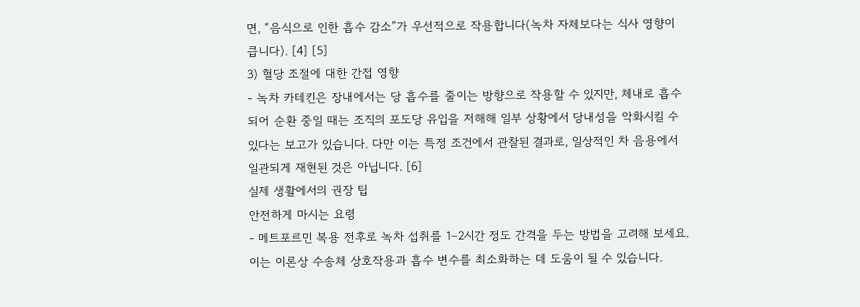면, “음식으로 인한 흡수 감소”가 우선적으로 작용합니다(녹차 자체보다는 식사 영향이 큽니다). [4] [5]
3) 혈당 조절에 대한 간접 영향
- 녹차 카테킨은 장내에서는 당 흡수를 줄이는 방향으로 작용할 수 있지만, 체내로 흡수되어 순환 중일 때는 조직의 포도당 유입을 저해해 일부 상황에서 당내성을 악화시킬 수 있다는 보고가 있습니다. 다만 이는 특정 조건에서 관찰된 결과로, 일상적인 차 음용에서 일관되게 재현된 것은 아닙니다. [6]
실제 생활에서의 권장 팁
안전하게 마시는 요령
- 메트포르민 복용 전후로 녹차 섭취를 1–2시간 정도 간격을 두는 방법을 고려해 보세요. 이는 이론상 수송체 상호작용과 흡수 변수를 최소화하는 데 도움이 될 수 있습니다.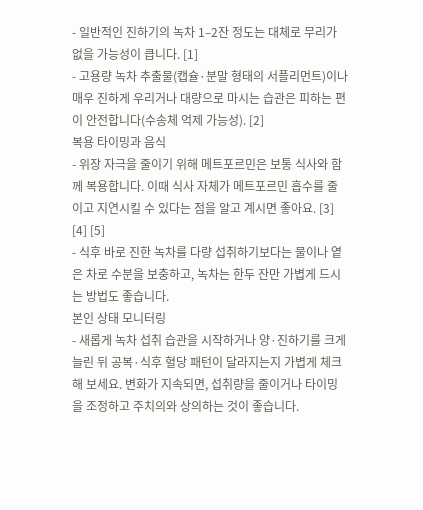- 일반적인 진하기의 녹차 1–2잔 정도는 대체로 무리가 없을 가능성이 큽니다. [1]
- 고용량 녹차 추출물(캡슐·분말 형태의 서플리먼트)이나 매우 진하게 우리거나 대량으로 마시는 습관은 피하는 편이 안전합니다(수송체 억제 가능성). [2]
복용 타이밍과 음식
- 위장 자극을 줄이기 위해 메트포르민은 보통 식사와 함께 복용합니다. 이때 식사 자체가 메트포르민 흡수를 줄이고 지연시킬 수 있다는 점을 알고 계시면 좋아요. [3] [4] [5]
- 식후 바로 진한 녹차를 다량 섭취하기보다는 물이나 옅은 차로 수분을 보충하고, 녹차는 한두 잔만 가볍게 드시는 방법도 좋습니다.
본인 상태 모니터링
- 새롭게 녹차 섭취 습관을 시작하거나 양·진하기를 크게 늘린 뒤 공복·식후 혈당 패턴이 달라지는지 가볍게 체크해 보세요. 변화가 지속되면, 섭취량을 줄이거나 타이밍을 조정하고 주치의와 상의하는 것이 좋습니다.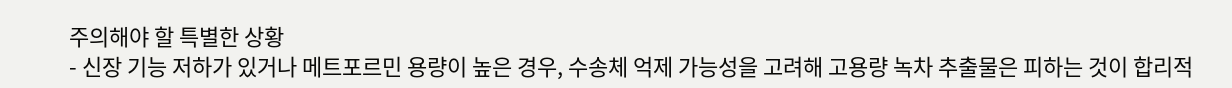주의해야 할 특별한 상황
- 신장 기능 저하가 있거나 메트포르민 용량이 높은 경우, 수송체 억제 가능성을 고려해 고용량 녹차 추출물은 피하는 것이 합리적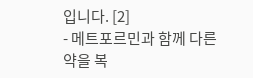입니다. [2]
- 메트포르민과 함께 다른 약을 복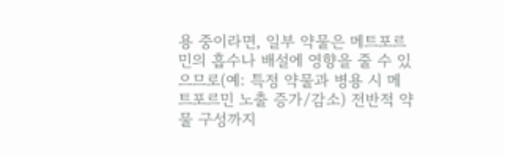용 중이라면, 일부 약물은 메트포르민의 흡수나 배설에 영향을 줄 수 있으므로(예: 특정 약물과 병용 시 메트포르민 노출 증가/감소) 전반적 약물 구성까지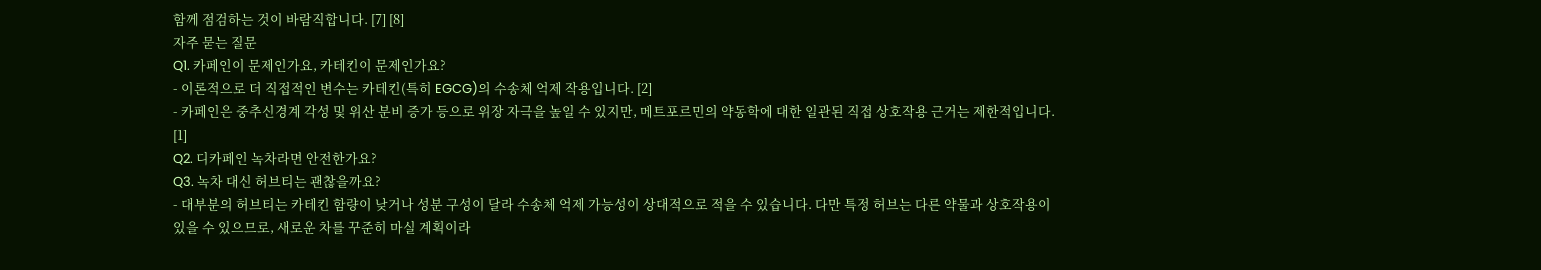함께 점검하는 것이 바람직합니다. [7] [8]
자주 묻는 질문
Q1. 카페인이 문제인가요, 카테킨이 문제인가요?
- 이론적으로 더 직접적인 변수는 카테킨(특히 EGCG)의 수송체 억제 작용입니다. [2]
- 카페인은 중추신경계 각성 및 위산 분비 증가 등으로 위장 자극을 높일 수 있지만, 메트포르민의 약동학에 대한 일관된 직접 상호작용 근거는 제한적입니다. [1]
Q2. 디카페인 녹차라면 안전한가요?
Q3. 녹차 대신 허브티는 괜찮을까요?
- 대부분의 허브티는 카테킨 함량이 낮거나 성분 구성이 달라 수송체 억제 가능성이 상대적으로 적을 수 있습니다. 다만 특정 허브는 다른 약물과 상호작용이 있을 수 있으므로, 새로운 차를 꾸준히 마실 계획이라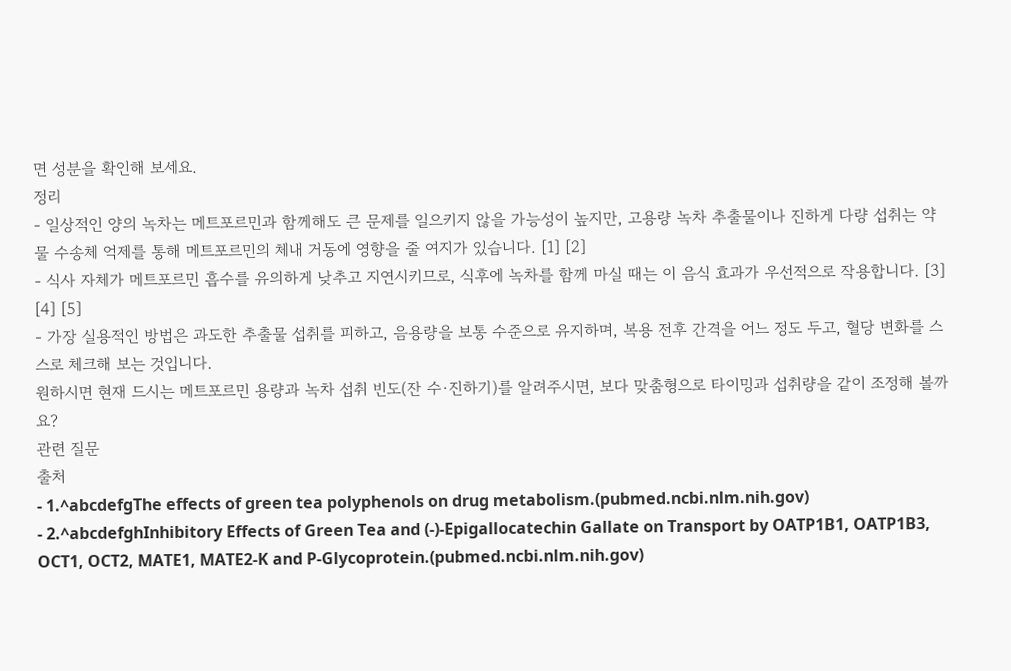면 성분을 확인해 보세요.
정리
- 일상적인 양의 녹차는 메트포르민과 함께해도 큰 문제를 일으키지 않을 가능성이 높지만, 고용량 녹차 추출물이나 진하게 다량 섭취는 약물 수송체 억제를 통해 메트포르민의 체내 거동에 영향을 줄 여지가 있습니다. [1] [2]
- 식사 자체가 메트포르민 흡수를 유의하게 낮추고 지연시키므로, 식후에 녹차를 함께 마실 때는 이 음식 효과가 우선적으로 작용합니다. [3] [4] [5]
- 가장 실용적인 방법은 과도한 추출물 섭취를 피하고, 음용량을 보통 수준으로 유지하며, 복용 전후 간격을 어느 정도 두고, 혈당 변화를 스스로 체크해 보는 것입니다.
원하시면 현재 드시는 메트포르민 용량과 녹차 섭취 빈도(잔 수·진하기)를 알려주시면, 보다 맞춤형으로 타이밍과 섭취량을 같이 조정해 볼까요?
관련 질문
출처
- 1.^abcdefgThe effects of green tea polyphenols on drug metabolism.(pubmed.ncbi.nlm.nih.gov)
- 2.^abcdefghInhibitory Effects of Green Tea and (-)-Epigallocatechin Gallate on Transport by OATP1B1, OATP1B3, OCT1, OCT2, MATE1, MATE2-K and P-Glycoprotein.(pubmed.ncbi.nlm.nih.gov)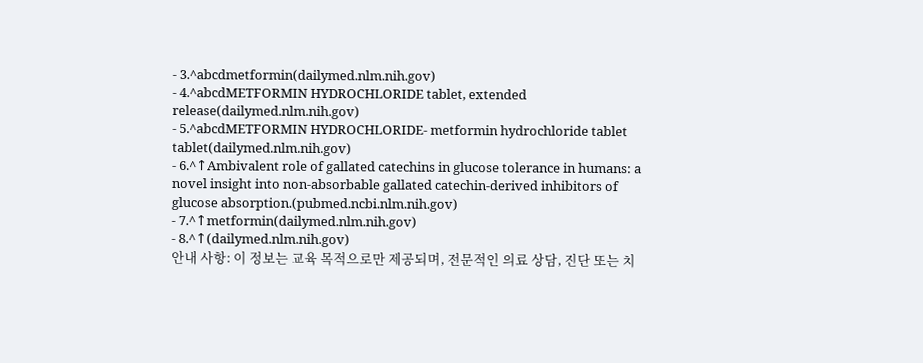- 3.^abcdmetformin(dailymed.nlm.nih.gov)
- 4.^abcdMETFORMIN HYDROCHLORIDE tablet, extended release(dailymed.nlm.nih.gov)
- 5.^abcdMETFORMIN HYDROCHLORIDE- metformin hydrochloride tablet tablet(dailymed.nlm.nih.gov)
- 6.^↑Ambivalent role of gallated catechins in glucose tolerance in humans: a novel insight into non-absorbable gallated catechin-derived inhibitors of glucose absorption.(pubmed.ncbi.nlm.nih.gov)
- 7.^↑metformin(dailymed.nlm.nih.gov)
- 8.^↑(dailymed.nlm.nih.gov)
안내 사항: 이 정보는 교육 목적으로만 제공되며, 전문적인 의료 상담, 진단 또는 치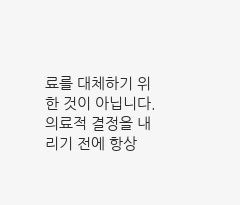료를 대체하기 위한 것이 아닙니다. 의료적 결정을 내리기 전에 항상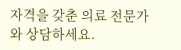자격을 갖춘 의료 전문가와 상담하세요.